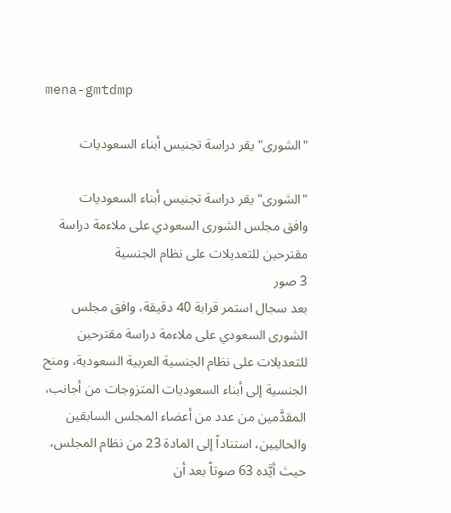mena-gmtdmp

"الشورى" يقر دراسة تجنيس أبناء السعوديات

"الشورى" يقر دراسة تجنيس أبناء السعوديات
وافق مجلس الشورى السعودي على ملاءمة دراسة مقترحين للتعديلات على نظام الجنسية
3 صور
بعد سجال استمر قرابة 40 دقيقة، وافق مجلس الشورى السعودي على ملاءمة دراسة مقترحين للتعديلات على نظام الجنسية العربية السعودية، ومنح الجنسية إلى أبناء السعوديات المتزوجات من أجانب، المقدَّمين من عدد من أعضاء المجلس السابقين والحاليين، استناداً إلى المادة 23 من نظام المجلس، حيث أيَّده 63 صوتاً بعد أن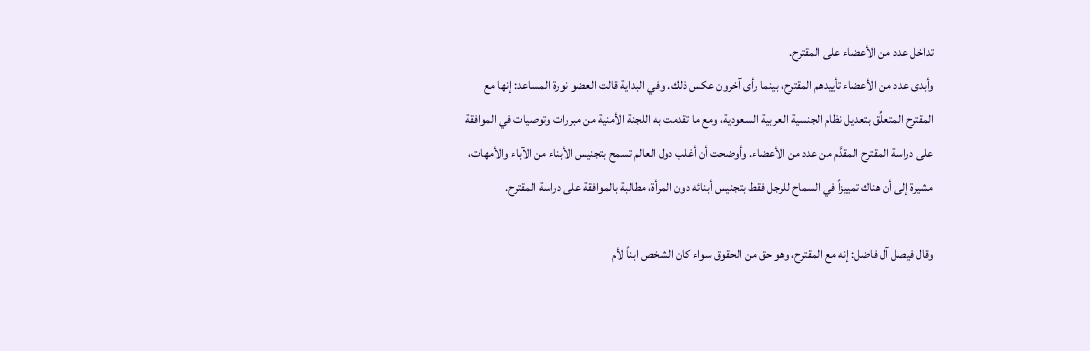تداخل عدد من الأعضاء على المقترح.
وأبدى عدد من الأعضاء تأييدهم المقترح، بينما رأى آخرون عكس ذلك. وفي البداية قالت العضو نورة المساعد: إنها مع المقترح المتعلِّق بتعديل نظام الجنسية العربية السعودية، ومع ما تقدمت به اللجنة الأمنية من مبررات وتوصيات في الموافقة على دراسة المقترح المقدَّم من عدد من الأعضاء. وأوضحت أن أغلب دول العالم تسمح بتجنيس الأبناء من الآباء والأمهات، مشيرة إلى أن هناك تمييزاً في السماح للرجل فقط بتجنيس أبنائه دون المرأة، مطالبة بالموافقة على دراسة المقترح.

وقال فيصل آل فاضل: إنه مع المقترح، وهو حق من الحقوق سواء كان الشخص ابناً لأم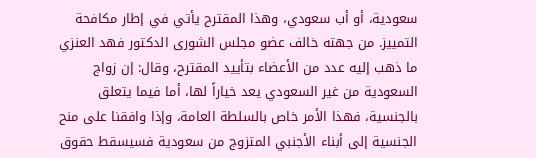سعودية، أو أب سعودي، وهذا المقترح يأتي في إطار مكافحة التمييز. من جهته خالف عضو مجلس الشورى الدكتور فهد العنزي ما ذهب إليه عدد من الأعضاء بتأييد المقترح، وقال: إن زواج السعودية من غير السعودي يعد خياراً لها، أما فيما يتعلق بالجنسية، فهذا الأمر خاص بالسلطة العامة، وإذا وافقنا على منح الجنسية إلى أبناء الأجنبي المتزوج من سعودية فسيسقط حقوق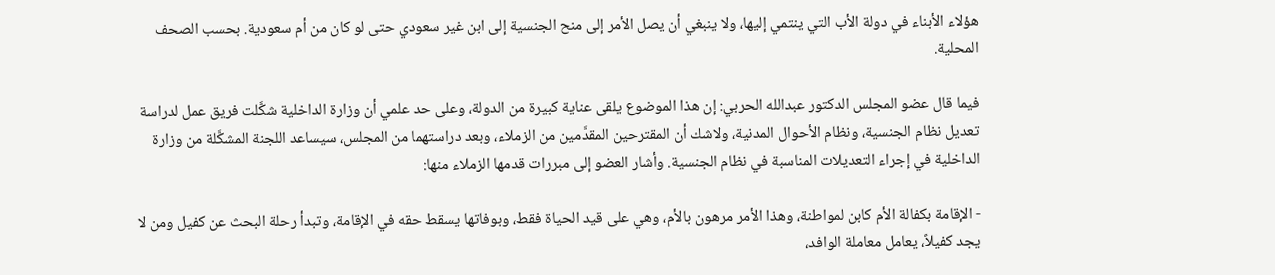هؤلاء الأبناء في دولة الأب التي ينتمي إليها، ولا ينبغي أن يصل الأمر إلى منح الجنسية إلى ابن غير سعودي حتى لو كان من أم سعودية. بحسب الصحف المحلية.

فيما قال عضو المجلس الدكتور عبدالله الحربي: إن هذا الموضوع يلقى عناية كبيرة من الدولة، وعلى حد علمي أن وزارة الداخلية شكَّلت فريق عمل لدراسة تعديل نظام الجنسية، ونظام الأحوال المدنية، ولاشك أن المقترحين المقدَّمين من الزملاء، وبعد دراستهما من المجلس، سيساعد اللجنة المشكَّلة من وزارة الداخلية في إجراء التعديلات المناسبة في نظام الجنسية. وأشار العضو إلى مبررات قدمها الزملاء منها:

- الإقامة بكفالة الأم كابن لمواطنة، وهذا الأمر مرهون بالأم، وهي على قيد الحياة فقط، وبوفاتها يسقط حقه في الإقامة، وتبدأ رحلة البحث عن كفيل ومن لا يجد كفيلاً، يعامل معاملة الوافد،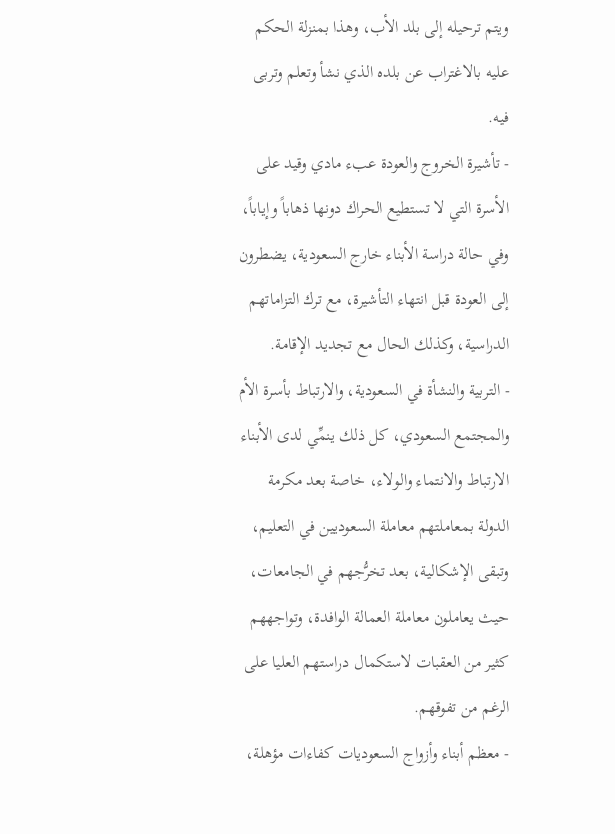ويتم ترحيله إلى بلد الأب، وهذا بمنزلة الحكم عليه بالاغتراب عن بلده الذي نشأ وتعلم وتربى فيه.
- تأشيرة الخروج والعودة عبء مادي وقيد على الأسرة التي لا تستطيع الحراك دونها ذهاباً وإياباً، وفي حالة دراسة الأبناء خارج السعودية، يضطرون إلى العودة قبل انتهاء التأشيرة، مع ترك التزاماتهم الدراسية، وكذلك الحال مع تجديد الإقامة.
- التربية والنشأة في السعودية، والارتباط بأسرة الأم والمجتمع السعودي، كل ذلك ينمِّي لدى الأبناء الارتباط والانتماء والولاء، خاصة بعد مكرمة الدولة بمعاملتهم معاملة السعوديين في التعليم، وتبقى الإشكالية، بعد تخرُّجهم في الجامعات، حيث يعاملون معاملة العمالة الوافدة، وتواجههم كثير من العقبات لاستكمال دراستهم العليا على الرغم من تفوقهم.
- معظم أبناء وأزواج السعوديات كفاءات مؤهلة،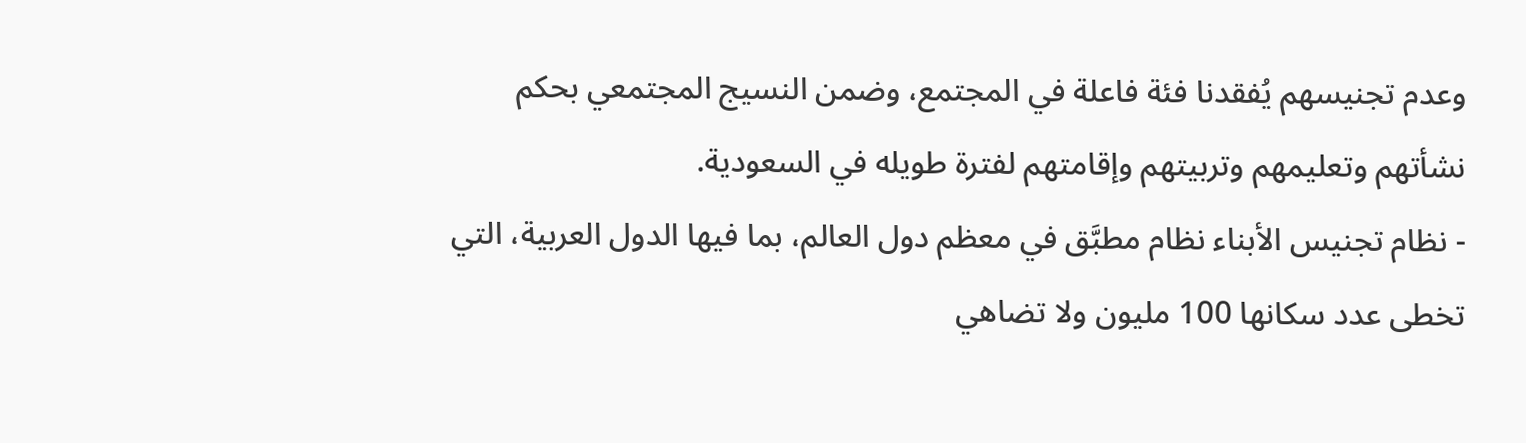وعدم تجنيسهم يُفقدنا فئة فاعلة في المجتمع، وضمن النسيج المجتمعي بحكم نشأتهم وتعليمهم وتربيتهم وإقامتهم لفترة طويله في السعودية.
- نظام تجنيس الأبناء نظام مطبَّق في معظم دول العالم، بما فيها الدول العربية، التي تخطى عدد سكانها 100 مليون ولا تضاهي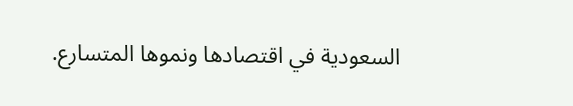السعودية في اقتصادها ونموها المتسارع.